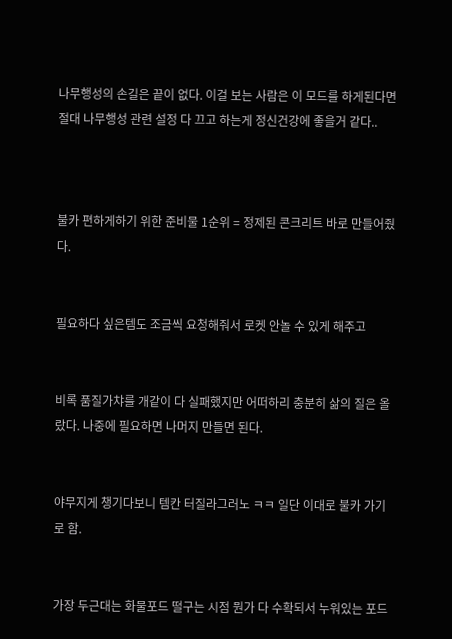나무행성의 손길은 끝이 없다. 이걸 보는 사람은 이 모드를 하게된다면 절대 나무행성 관련 설정 다 끄고 하는게 정신건강에 좋을거 같다..



불카 편하게하기 위한 준비물 1순위 = 정제된 콘크리트 바로 만들어줬다.


필요하다 싶은템도 조금씩 요청해줘서 로켓 안놀 수 있게 해주고


비록 품질가챠를 개같이 다 실패했지만 어떠하리 충분히 삶의 질은 올랐다. 나중에 필요하면 나머지 만들면 된다.


야무지게 챙기다보니 템칸 터질라그러노 ㅋㅋ 일단 이대로 불카 가기로 함.


가장 두근대는 화물포드 떨구는 시점 뭔가 다 수확되서 누워있는 포드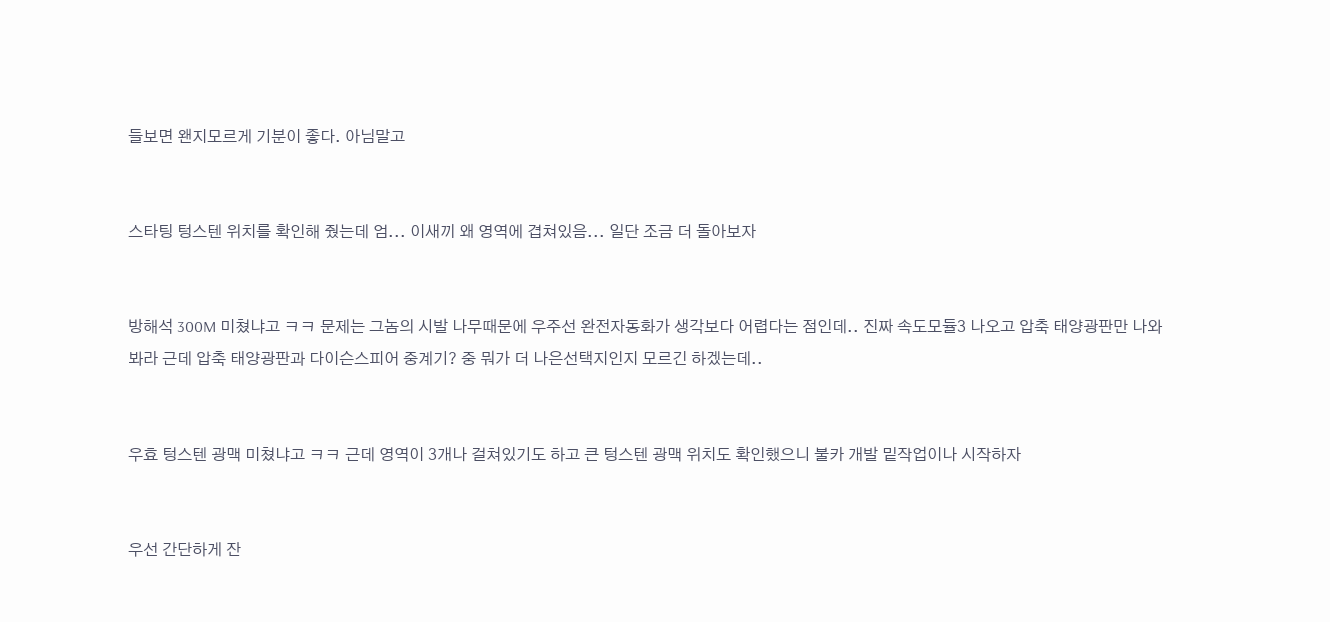들보면 왠지모르게 기분이 좋다. 아님말고


스타팅 텅스텐 위치를 확인해 줬는데 엄... 이새끼 왜 영역에 겹쳐있음... 일단 조금 더 돌아보자


방해석 300M 미쳤냐고 ㅋㅋ 문제는 그놈의 시발 나무때문에 우주선 완전자동화가 생각보다 어렵다는 점인데.. 진짜 속도모듈3 나오고 압축 태양광판만 나와봐라 근데 압축 태양광판과 다이슨스피어 중계기? 중 뭐가 더 나은선택지인지 모르긴 하겠는데..


우효 텅스텐 광맥 미쳤냐고 ㅋㅋ 근데 영역이 3개나 걸쳐있기도 하고 큰 텅스텐 광맥 위치도 확인했으니 불카 개발 밑작업이나 시작하자


우선 간단하게 잔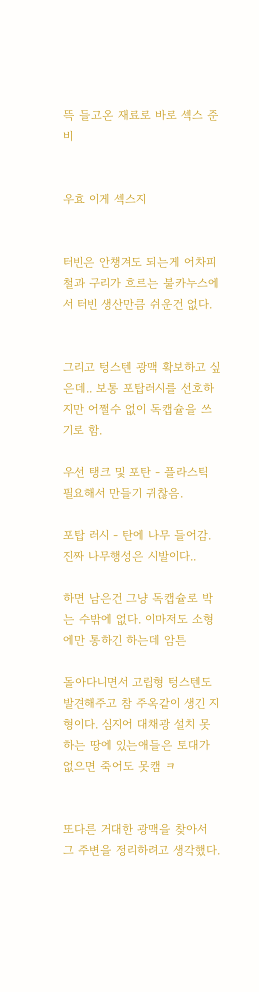뜩 들고온 재료로 바로 섹스 준비


우효 이게 섹스지


터빈은 안챙겨도 되는게 어차피 철과 구리가 흐르는 불카누스에서 터빈 생산만큼 쉬운건 없다.


그리고 텅스텐 광맥 확보하고 싶은데.. 보통 포탑러시를 선호하지만 어쩔수 없이 독캡슐을 쓰기로 함.

우선 탱크 및 포탄 - 플라스틱 필요해서 만들기 귀찮음.

포탑 러시 - 탄에 나무 들어감. 진짜 나무행성은 시발이다..

하면 남은건 그냥 독캡슐로 박는 수밖에 없다. 이마저도 소형에만 통하긴 하는데 암튼

돌아다니면서 고립형 텅스텐도 발견해주고 참 주옥같이 생긴 지형이다. 심지어 대채광 설치 못하는 땅에 있는애들은 토대가 없으면 죽어도 못캠 ㅋ


또다른 거대한 광맥을 찾아서 그 주변을 정리하려고 생각했다.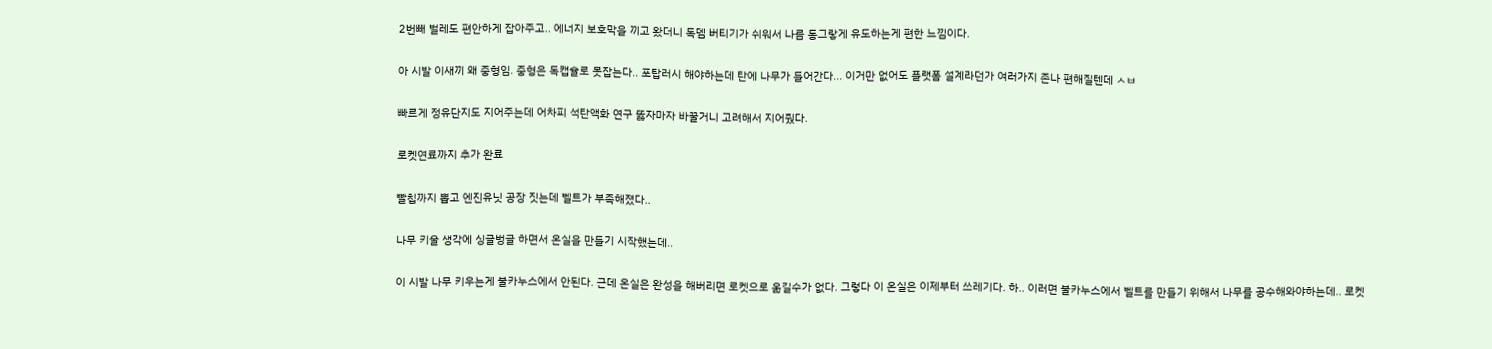2번빼 벌레도 편안하게 잡아주고.. 에너지 보호막을 끼고 왔더니 독뎀 버티기가 쉬워서 나름 동그랗게 유도하는게 편한 느낌이다.


아 시발 이새끼 왜 중형임. 중형은 독캡슐로 못잡는다.. 포탑러시 해야하는데 탄에 나무가 들어간다... 이거만 없어도 플랫폼 설계라던가 여러가지 존나 편해질텐데 ㅅㅂ


빠르게 정유단지도 지어주는데 어차피 석탄액화 연구 뚫자마자 바꿀거니 고려해서 지어줬다.


로켓연료까지 추가 완료


빨칩까지 뽑고 엔진유닛 공장 짓는데 벨트가 부족해졌다..


나무 키울 생각에 싱글벙글 하면서 온실을 만들기 시작했는데..


이 시발 나무 키우는게 불카누스에서 안된다. 근데 온실은 완성을 해버리면 로켓으로 옮길수가 없다. 그렇다 이 온실은 이제부터 쓰레기다. 하.. 이러면 불카누스에서 벨트를 만들기 위해서 나무를 공수해와야하는데.. 로켓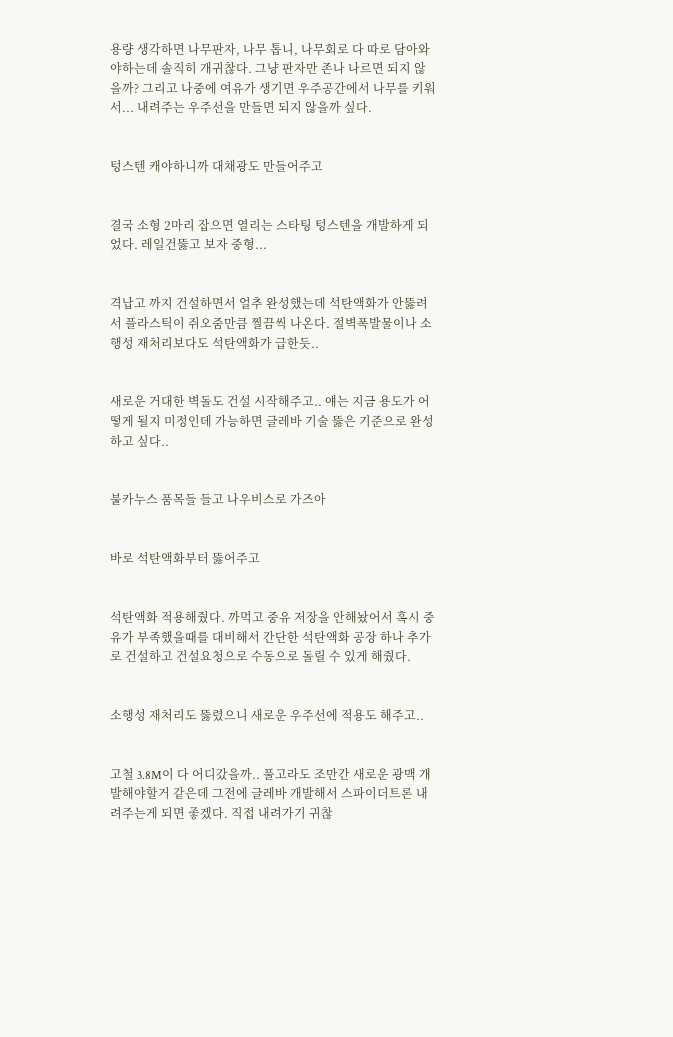용량 생각하면 나무판자, 나무 톱니, 나무회로 다 따로 담아와야하는데 솔직히 개귀찮다. 그냥 판자만 존나 나르면 되지 않을까? 그리고 나중에 여유가 생기면 우주공간에서 나무를 키워서... 내려주는 우주선을 만들면 되지 않을까 싶다.


텅스텐 캐야하니까 대채광도 만들어주고


결국 소형 2마리 잡으면 열리는 스타팅 텅스텐을 개발하게 되었다. 레일건뚫고 보자 중형...


격납고 까지 건설하면서 얼추 완성했는데 석탄액화가 안뚫려서 플라스틱이 쥐오줌만큼 찔끔씩 나온다. 절벽폭발물이나 소행성 재처리보다도 석탄액화가 급한듯..


새로운 거대한 벽돌도 건설 시작해주고.. 얘는 지금 용도가 어떻게 될지 미정인데 가능하면 글레바 기술 뚫은 기준으로 완성하고 싶다..


불카누스 품목들 들고 나우비스로 가즈아


바로 석탄액화부터 뚫어주고


석탄액화 적용해줬다. 까먹고 중유 저장을 안해놨어서 혹시 중유가 부족했을때를 대비해서 간단한 석탄액화 공장 하나 추가로 건설하고 건설요청으로 수동으로 돌릴 수 있게 해줬다.


소행성 재처리도 뚫렸으니 새로운 우주선에 적용도 해주고..


고철 3.8M이 다 어디갔을까.. 풀고라도 조만간 새로운 광맥 개발해야할거 같은데 그전에 글레바 개발해서 스파이더트론 내려주는게 되면 좋겠다. 직접 내려가기 귀찮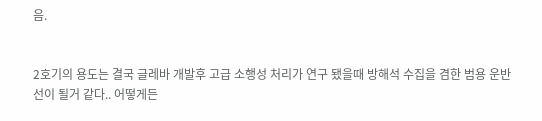음.


2호기의 용도는 결국 글레바 개발후 고급 소행성 처리가 연구 됐을때 방해석 수집을 겸한 범용 운반선이 될거 같다.. 어떻게든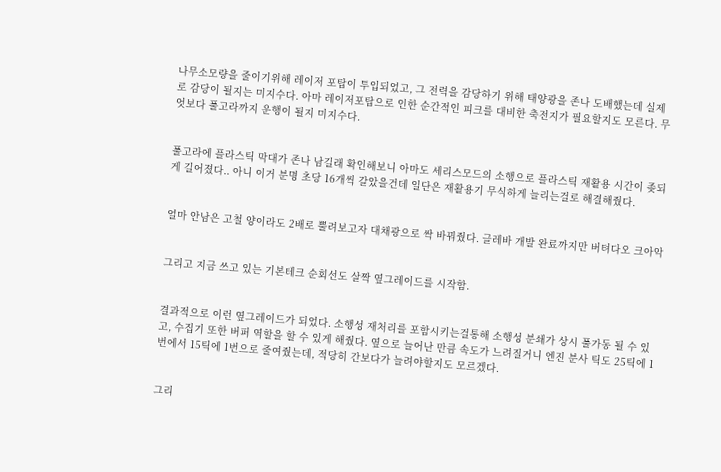나무소모량을 줄이기위해 레이저 포탑이 투입되었고, 그 전력을 감당하기 위해 태양광을 존나 도배했는데 실제로 감당이 될지는 미지수다. 아마 레이저포탑으로 인한 순간적인 피크를 대비한 축전지가 필요할지도 모른다. 무엇보다 풀고라까지 운행이 될지 미지수다.


풀고라에 플라스틱 막대가 존나 남길래 확인해보니 아마도 세리스모드의 소행으로 플라스틱 재활용 시간이 좆되게 길어졌다.. 아니 이거 분명 초당 16개씩 갈았을건데 일단은 재활용기 무식하게 늘리는걸로 해결해줬다.


얼마 안남은 고철 양이라도 2배로 뿔려보고자 대채광으로 싹 바꿔줬다. 글레바 개발 완료까지만 버텨다오 크아악


그리고 지금 쓰고 있는 기본테크 순회선도 살짝 옆그레이드를 시작함.


결과적으로 이런 옆그레이드가 되었다. 소행성 재처리를 포함시키는걸통해 소행성 분쇄가 상시 풀가동 될 수 있고, 수집기 또한 버퍼 역할을 할 수 있게 해줬다. 옆으로 늘어난 만큼 속도가 느려질거니 엔진 분사 틱도 25틱에 1번에서 15틱에 1번으로 줄여줬는데, 적당히 간보다가 늘려야할지도 모르겠다.


그리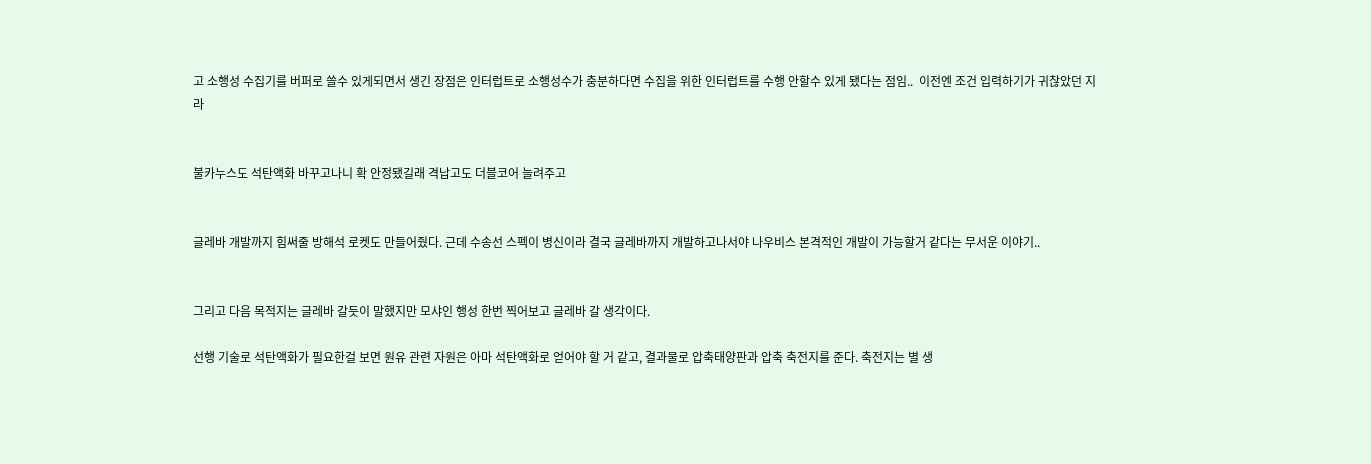고 소행성 수집기를 버퍼로 쓸수 있게되면서 생긴 장점은 인터럽트로 소행성수가 충분하다면 수집을 위한 인터럽트를 수행 안할수 있게 됐다는 점임..  이전엔 조건 입력하기가 귀찮았던 지라


불카누스도 석탄액화 바꾸고나니 확 안정됐길래 격납고도 더블코어 늘려주고


글레바 개발까지 힘써줄 방해석 로켓도 만들어줬다. 근데 수송선 스펙이 병신이라 결국 글레바까지 개발하고나서야 나우비스 본격적인 개발이 가능할거 같다는 무서운 이야기..


그리고 다음 목적지는 글레바 갈듯이 말했지만 모샤인 행성 한번 찍어보고 글레바 갈 생각이다.

선행 기술로 석탄액화가 필요한걸 보면 원유 관련 자원은 아마 석탄액화로 얻어야 할 거 같고, 결과물로 압축태양판과 압축 축전지를 준다. 축전지는 별 생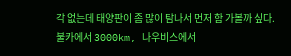각 없는데 태양판이 좀 많이 탐나서 먼저 함 가볼까 싶다. 불카에서 3000km, 나우비스에서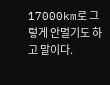17000km로 그렇게 안멀기도 하고 말이다.